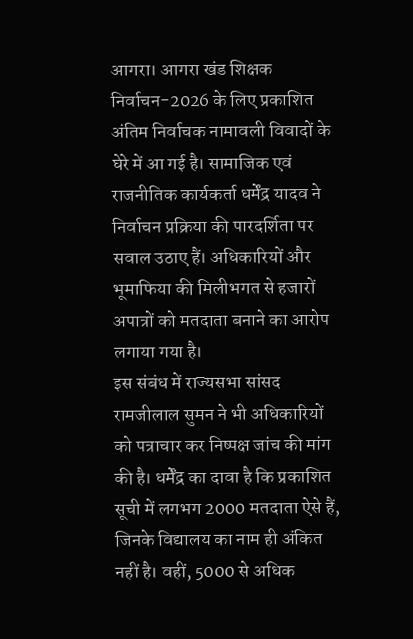आगरा। आगरा खंड शिक्षक निर्वाचन-2026 के लिए प्रकाशित अंतिम निर्वाचक नामावली विवादों के घेरे में आ गई है। सामाजिक एवं राजनीतिक कार्यकर्ता धर्मेंद्र यादव ने निर्वाचन प्रक्रिया की पारदर्शिता पर सवाल उठाए हैं। अधिकारियों और भूमाफिया की मिलीभगत से हजारों अपात्रों को मतदाता बनाने का आरोप लगाया गया है।
इस संबंध में राज्यसभा सांसद रामजीलाल सुमन ने भी अधिकारियों को पत्राचार कर निष्पक्ष जांच की मांग की है। धर्मेंद्र का दावा है कि प्रकाशित सूची में लगभग 2000 मतदाता ऐसे हैं, जिनके विद्यालय का नाम ही अंकित नहीं है। वहीं, 5000 से अधिक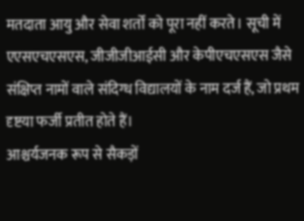मतदाता आयु और सेवा शर्तों को पूरा नहीं करते। सूची में एएसएचएसएस, जीजीजीआईसी और केपीएचएसएस जैसे संक्षिप्त नामों वाले संदिग्ध विद्यालयों के नाम दर्ज हैं, जो प्रथम दृष्टया फर्जी प्रतीत होते हैं।
आश्चर्यजनक रूप से सैकड़ों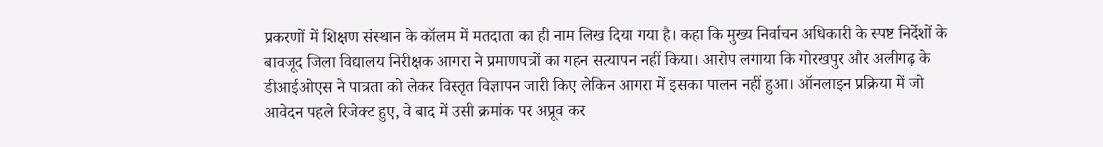प्रकरणों में शिक्षण संस्थान के कॉलम में मतदाता का ही नाम लिख दिया गया है। कहा कि मुख्य निर्वाचन अधिकारी के स्पष्ट निर्देशों के बावजूद जिला विद्यालय निरीक्षक आगरा ने प्रमाणपत्रों का गहन सत्यापन नहीं किया। आरोप लगाया कि गोरखपुर और अलीगढ़ के डीआईओएस ने पात्रता को लेकर विस्तृत विज्ञापन जारी किए लेकिन आगरा में इसका पालन नहीं हुआ। ऑनलाइन प्रक्रिया में जो आवेदन पहले रिजेक्ट हुए, वे बाद में उसी क्रमांक पर अप्रूव कर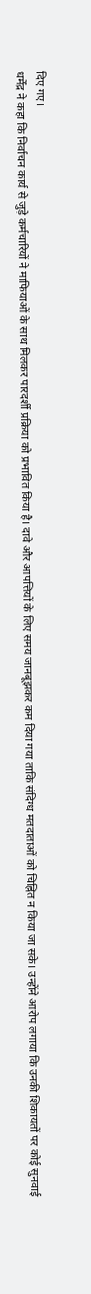दिए गए।
धर्मेंद्र ने कहा कि निर्वाचन कार्य से जुड़े कर्मचारियों ने माफियाओं के साथ मिलकर पारदर्शी प्रक्रिया को प्रभावित किया है। दावे और आपत्तियों के लिए समय जानबूझकर कम दिया गया ताकि संदिग्ध मतदाताओं को चिह्नित न किया जा सके। उन्होंने आरोप लगाया कि उनकी शिकायतों पर कोई सुनवाई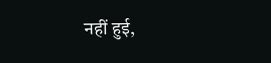नहीं हुई,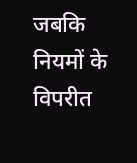जबकि नियमों के विपरीत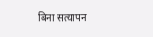बिना सत्यापन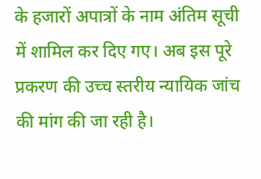के हजारों अपात्रों के नाम अंतिम सूची में शामिल कर दिए गए। अब इस पूरे प्रकरण की उच्च स्तरीय न्यायिक जांच की मांग की जा रही है।